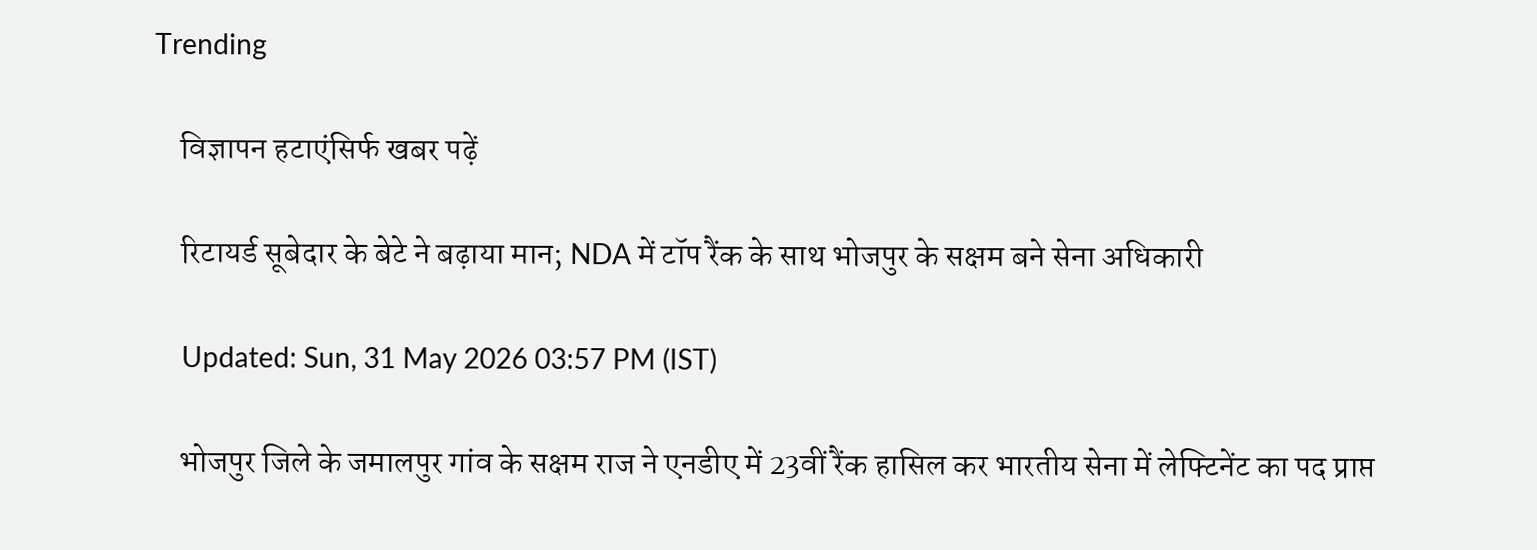Trending

    विज्ञापन हटाएंसिर्फ खबर पढ़ें

    रिटायर्ड सूबेदार के बेटे ने बढ़ाया मान; NDA में टॉप रैंक के साथ भोजपुर के सक्षम बने सेना अधिकारी

    Updated: Sun, 31 May 2026 03:57 PM (IST)

    भोजपुर जिले के जमालपुर गांव के सक्षम राज ने एनडीए में 23वीं रैंक हासिल कर भारतीय सेना में लेफ्टिनेंट का पद प्राप्त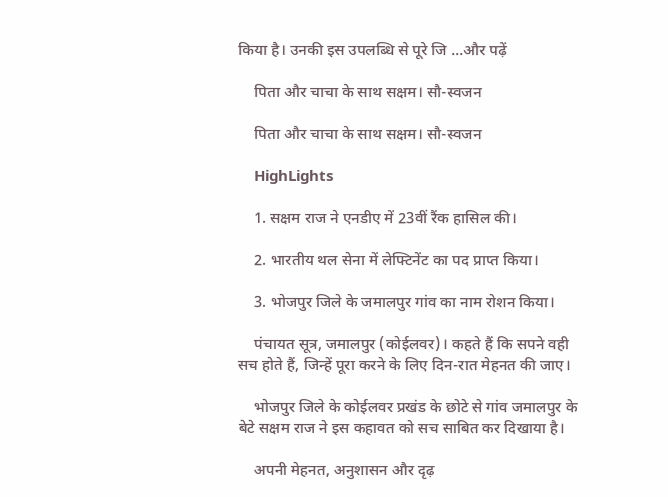किया है। उनकी इस उपलब्धि से पूरे जि ...और पढ़ें

    प‍िता और चाचा के साथ सक्षम। सौ-स्‍वजन

    प‍िता और चाचा के साथ सक्षम। सौ-स्‍वजन

    HighLights

    1. सक्षम राज ने एनडीए में 23वीं रैंक हासिल की।

    2. भारतीय थल सेना में लेफ्टिनेंट का पद प्राप्त किया।

    3. भोजपुर जिले के जमालपुर गांव का नाम रोशन किया।

    पंचायत सूत्र, जमालपुर (कोईलवर)। कहते हैं कि सपने वही सच होते हैं, जिन्हें पूरा करने के लिए दिन-रात मेहनत की जाए।

    भोजपुर जिले के कोईलवर प्रखंड के छोटे से गांव जमालपुर के बेटे सक्षम राज ने इस कहावत को सच साबित कर दिखाया है।

    अपनी मेहनत, अनुशासन और दृढ़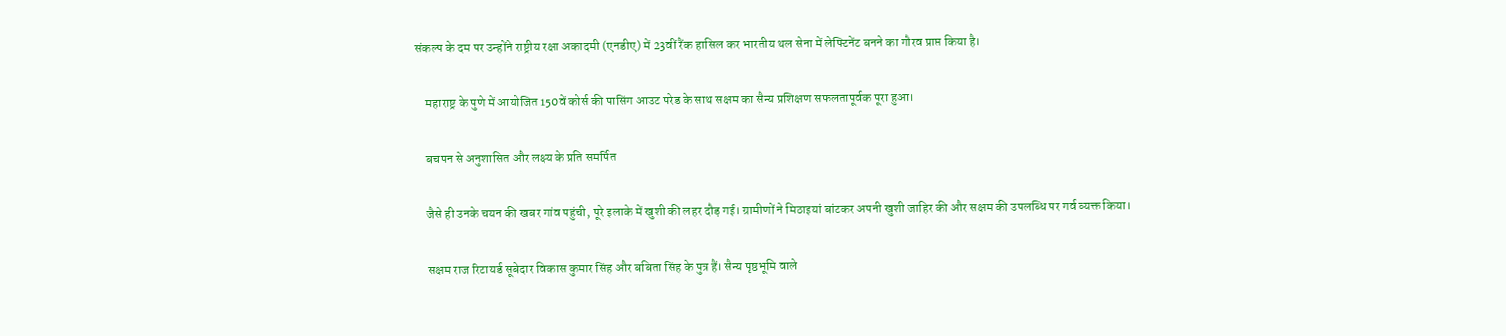संकल्प के दम पर उन्होंने राष्ट्रीय रक्षा अकादमी (एनडीए) में 23वीं रैंक हासिल कर भारतीय थल सेना में लेफ्टिनेंट बनने का गौरव प्राप्त किया है।

    महाराष्ट्र के पुणे में आयोजित 150वें कोर्स की पासिंग आउट परेड के साथ सक्षम का सैन्य प्रशिक्षण सफलतापूर्वक पूरा हुआ।

    बचपन से अनुशासि‍त और लक्ष्‍य के प्रत‍ि समर्पित

    जैसे ही उनके चयन की खबर गांव पहुंची, पूरे इलाके में खुशी की लहर दौड़ गई। ग्रामीणों ने मिठाइयां बांटकर अपनी खुशी जाहिर की और सक्षम की उपलब्धि पर गर्व व्यक्त किया।

    सक्षम राज रिटायर्ड सूबेदार विकास कुमार सिंह और बबिता सिंह के पुत्र हैं। सैन्य पृष्ठभूमि वाले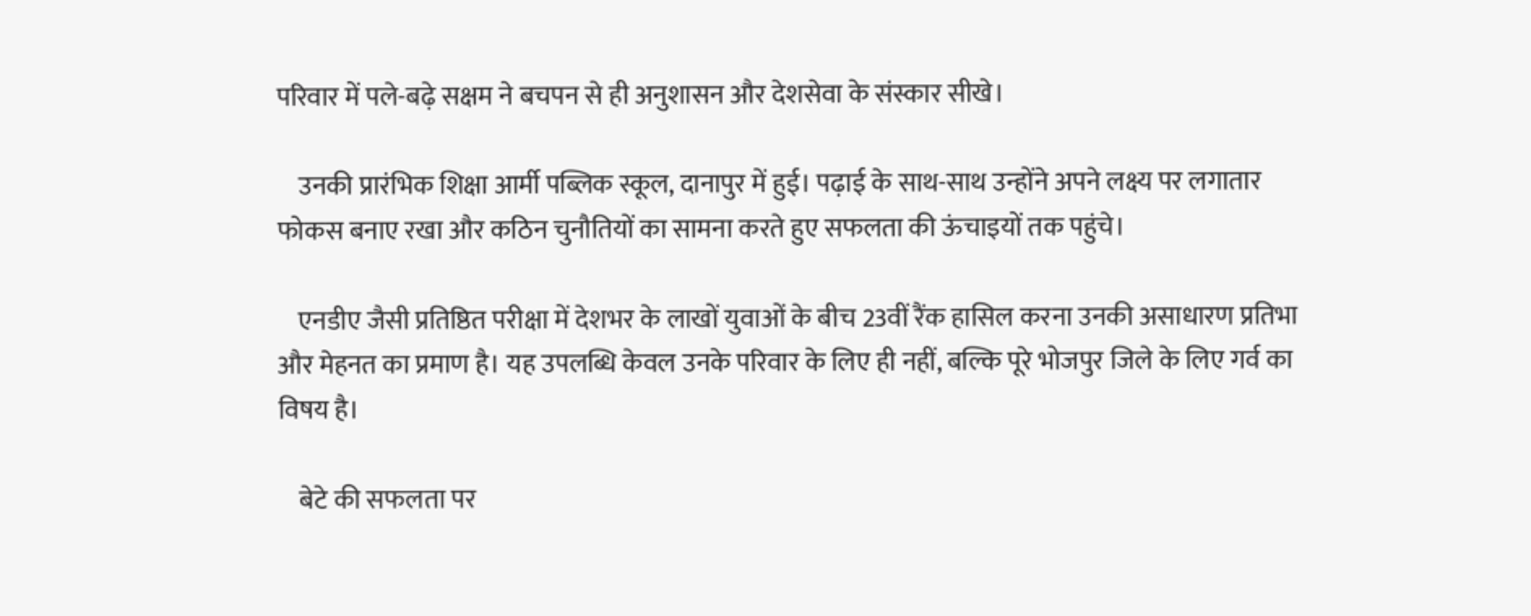परिवार में पले-बढ़े सक्षम ने बचपन से ही अनुशासन और देशसेवा के संस्कार सीखे।

    उनकी प्रारंभिक शिक्षा आर्मी पब्लिक स्कूल, दानापुर में हुई। पढ़ाई के साथ-साथ उन्होंने अपने लक्ष्य पर लगातार फोकस बनाए रखा और कठिन चुनौतियों का सामना करते हुए सफलता की ऊंचाइयों तक पहुंचे।

    एनडीए जैसी प्रतिष्ठित परीक्षा में देशभर के लाखों युवाओं के बीच 23वीं रैंक हासिल करना उनकी असाधारण प्रतिभा और मेहनत का प्रमाण है। यह उपलब्धि केवल उनके परिवार के लिए ही नहीं, बल्कि पूरे भोजपुर जिले के लिए गर्व का विषय है।

    बेटे की सफलता पर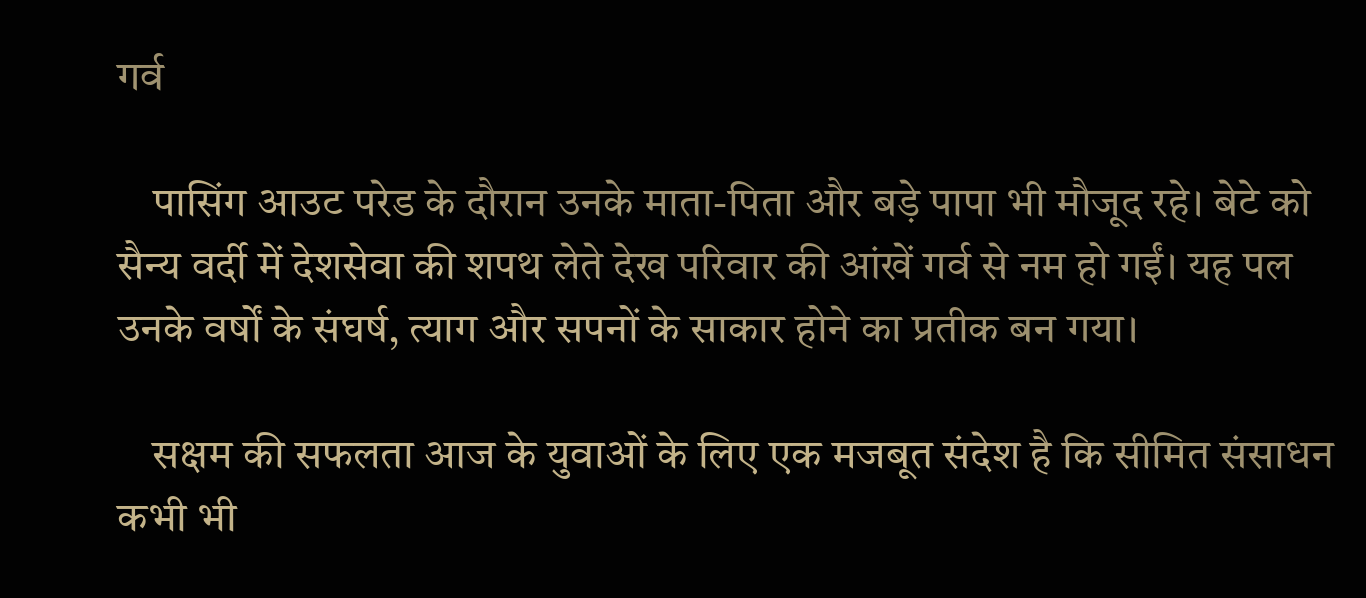गर्व

    पासिंग आउट परेड के दौरान उनके माता-पिता और बड़े पापा भी मौजूद रहे। बेटे को सैन्य वर्दी में देशसेवा की शपथ लेते देख परिवार की आंखें गर्व से नम हो गईं। यह पल उनके वर्षों के संघर्ष, त्याग और सपनों के साकार होने का प्रतीक बन गया।

    सक्षम की सफलता आज के युवाओं के लिए एक मजबूत संदेश है कि सीमित संसाधन कभी भी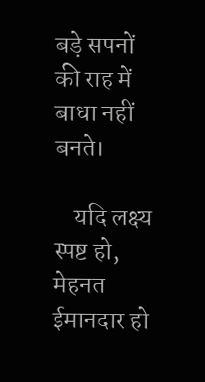बड़े सपनों की राह में बाधा नहीं बनते।

    यदि लक्ष्य स्पष्ट हो, मेहनत ईमानदार हो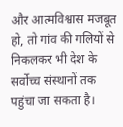और आत्मविश्वास मजबूत हो, तो गांव की गलियों से निकलकर भी देश के सर्वोच्च संस्थानों तक पहुंचा जा सकता है।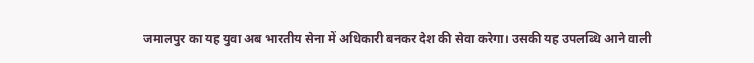जमालपुर का यह युवा अब भारतीय सेना में अधिकारी बनकर देश की सेवा करेगा। उसकी यह उपलब्धि आने वाली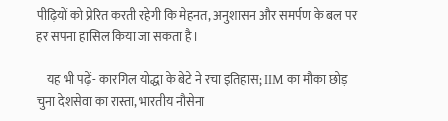पीढ़ियों को प्रेरित करती रहेगी कि मेहनत, अनुशासन और समर्पण के बल पर हर सपना हासिल किया जा सकता है।

    यह भी पढ़ें- कारगिल योद्धा के बेटे ने रचा इतिहास; IIM का मौका छोड़ चुना देशसेवा का रास्ता, भारतीय नौसेना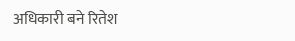अधिकारी बने र‍ितेश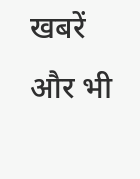खबरें और भी